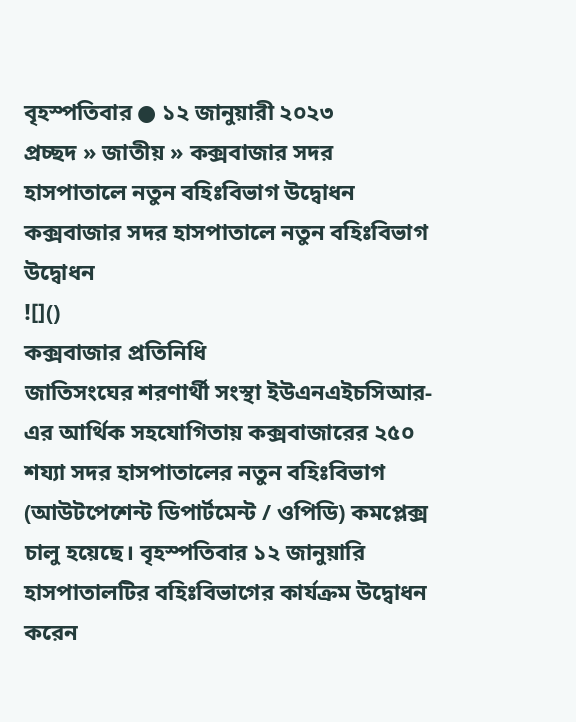বৃহস্পতিবার ● ১২ জানুয়ারী ২০২৩
প্রচ্ছদ » জাতীয় » কক্সবাজার সদর হাসপাতালে নতুন বহিঃবিভাগ উদ্বোধন
কক্সবাজার সদর হাসপাতালে নতুন বহিঃবিভাগ উদ্বোধন
![]()
কক্সবাজার প্রতিনিধি
জাতিসংঘের শরণার্থী সংস্থা ইউএনএইচসিআর-এর আর্থিক সহযোগিতায় কক্সবাজারের ২৫০ শয্যা সদর হাসপাতালের নতুন বহিঃবিভাগ (আউটপেশেন্ট ডিপার্টমেন্ট / ওপিডি) কমপ্লেক্স চালু হয়েছে। বৃহস্পতিবার ১২ জানুয়ারি হাসপাতালটির বহিঃবিভাগের কার্যক্রম উদ্বোধন করেন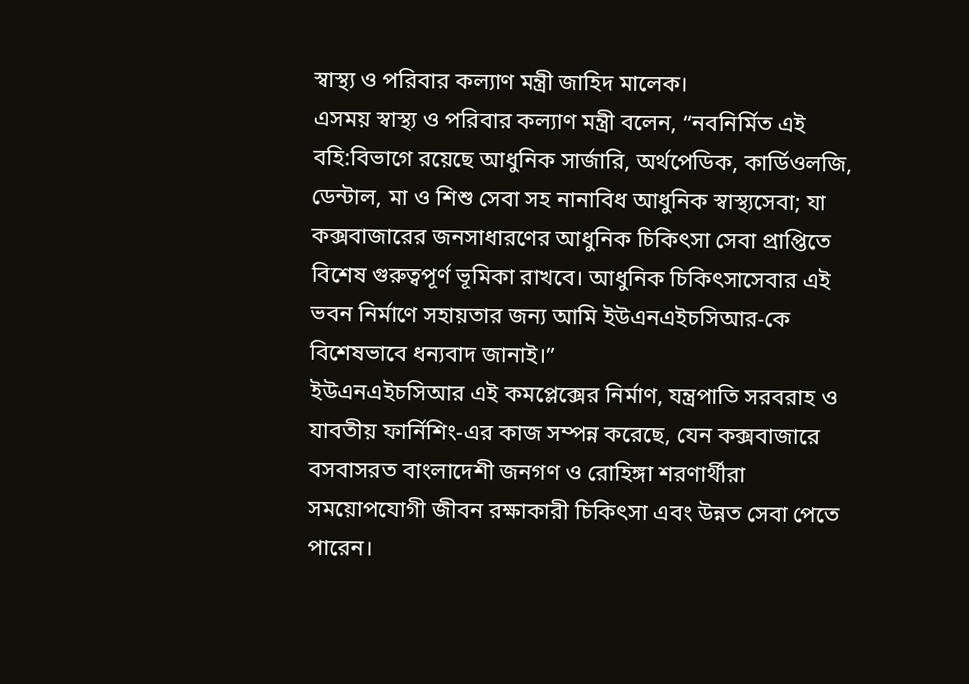স্বাস্থ্য ও পরিবার কল্যাণ মন্ত্রী জাহিদ মালেক।
এসময় স্বাস্থ্য ও পরিবার কল্যাণ মন্ত্রী বলেন, “নবনির্মিত এই বহি:বিভাগে রয়েছে আধুনিক সার্জারি, অর্থপেডিক, কার্ডিওলজি, ডেন্টাল, মা ও শিশু সেবা সহ নানাবিধ আধুনিক স্বাস্থ্যসেবা; যা কক্সবাজারের জনসাধারণের আধুনিক চিকিৎসা সেবা প্রাপ্তিতে বিশেষ গুরুত্বপূর্ণ ভূমিকা রাখবে। আধুনিক চিকিৎসাসেবার এই ভবন নির্মাণে সহায়তার জন্য আমি ইউএনএইচসিআর-কে বিশেষভাবে ধন্যবাদ জানাই।”
ইউএনএইচসিআর এই কমপ্লেক্সের নির্মাণ, যন্ত্রপাতি সরবরাহ ও যাবতীয় ফার্নিশিং-এর কাজ সম্পন্ন করেছে, যেন কক্সবাজারে বসবাসরত বাংলাদেশী জনগণ ও রোহিঙ্গা শরণার্থীরা সময়োপযোগী জীবন রক্ষাকারী চিকিৎসা এবং উন্নত সেবা পেতে পারেন।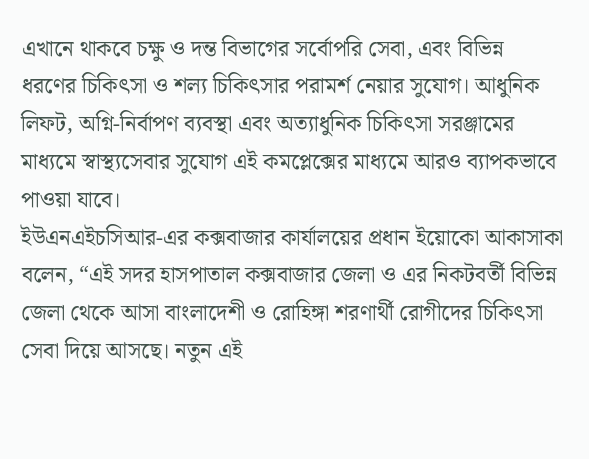এখানে থাকবে চক্ষু ও দন্ত বিভাগের সর্বোপরি সেবা, এবং বিভিন্ন ধরণের চিকিৎসা ও শল্য চিকিৎসার পরামর্শ নেয়ার সুযোগ। আধুনিক লিফট, অগ্নি-নির্বাপণ ব্যবস্থা এবং অত্যাধুনিক চিকিৎসা সরঞ্জামের মাধ্যমে স্বাস্থ্যসেবার সুযোগ এই কমপ্লেক্সের মাধ্যমে আরও ব্যাপকভাবে পাওয়া যাবে।
ইউএনএইচসিআর-এর কক্সবাজার কার্যালয়ের প্রধান ইয়োকো আকাসাকা বলেন, “এই সদর হাসপাতাল কক্সবাজার জেলা ও এর নিকটবর্তী বিভিন্ন জেলা থেকে আসা বাংলাদেশী ও রোহিঙ্গা শরণার্থী রোগীদের চিকিৎসা সেবা দিয়ে আসছে। নতুন এই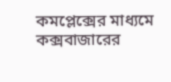কমপ্লেক্সের মাধ্যমে কক্সবাজারের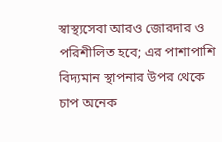স্বাস্থ্যসেবা আরও জোরদার ও পরিশীলিত হবে; এর পাশাপাশি বিদ্যমান স্থাপনার উপর থেকে চাপ অনেক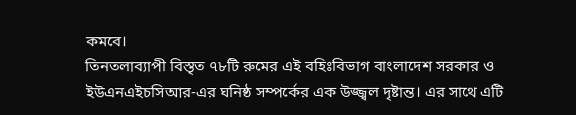কমবে।
তিনতলাব্যাপী বিস্তৃত ৭৮টি রুমের এই বহিঃবিভাগ বাংলাদেশ সরকার ও ইউএনএইচসিআর-এর ঘনিষ্ঠ সম্পর্কের এক উজ্জ্বল দৃষ্টান্ত। এর সাথে এটি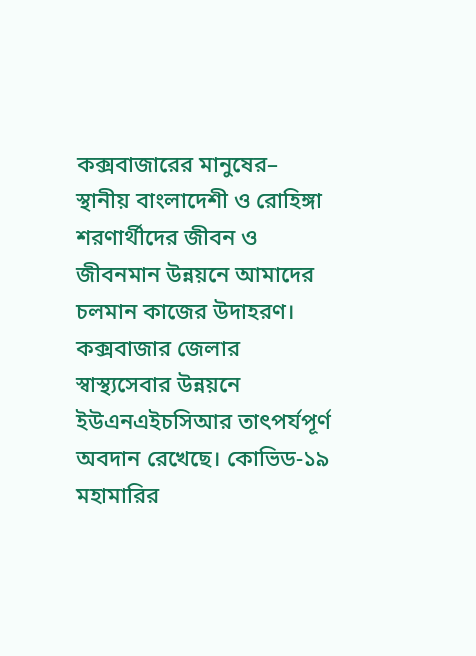কক্সবাজারের মানুষের– স্থানীয় বাংলাদেশী ও রোহিঙ্গা শরণার্থীদের জীবন ও জীবনমান উন্নয়নে আমাদের চলমান কাজের উদাহরণ।
কক্সবাজার জেলার স্বাস্থ্যসেবার উন্নয়নে ইউএনএইচসিআর তাৎপর্যপূর্ণ অবদান রেখেছে। কোভিড-১৯ মহামারির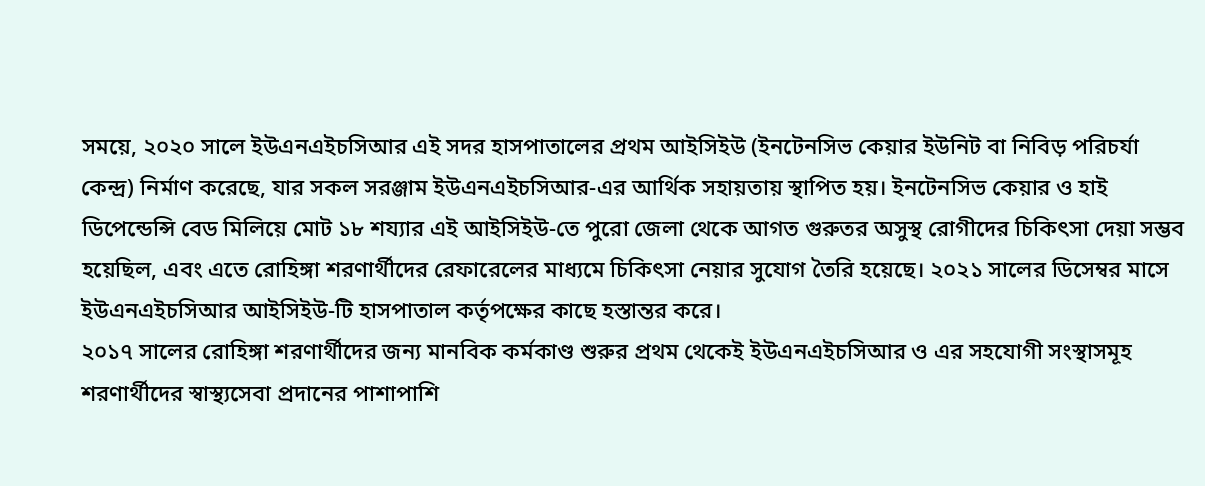সময়ে, ২০২০ সালে ইউএনএইচসিআর এই সদর হাসপাতালের প্রথম আইসিইউ (ইনটেনসিভ কেয়ার ইউনিট বা নিবিড় পরিচর্যা কেন্দ্র) নির্মাণ করেছে, যার সকল সরঞ্জাম ইউএনএইচসিআর-এর আর্থিক সহায়তায় স্থাপিত হয়। ইনটেনসিভ কেয়ার ও হাই ডিপেন্ডেন্সি বেড মিলিয়ে মোট ১৮ শয্যার এই আইসিইউ-তে পুরো জেলা থেকে আগত গুরুতর অসুস্থ রোগীদের চিকিৎসা দেয়া সম্ভব হয়েছিল, এবং এতে রোহিঙ্গা শরণার্থীদের রেফারেলের মাধ্যমে চিকিৎসা নেয়ার সুযোগ তৈরি হয়েছে। ২০২১ সালের ডিসেম্বর মাসে ইউএনএইচসিআর আইসিইউ-টি হাসপাতাল কর্তৃপক্ষের কাছে হস্তান্তর করে।
২০১৭ সালের রোহিঙ্গা শরণার্থীদের জন্য মানবিক কর্মকাণ্ড শুরুর প্রথম থেকেই ইউএনএইচসিআর ও এর সহযোগী সংস্থাসমূহ শরণার্থীদের স্বাস্থ্যসেবা প্রদানের পাশাপাশি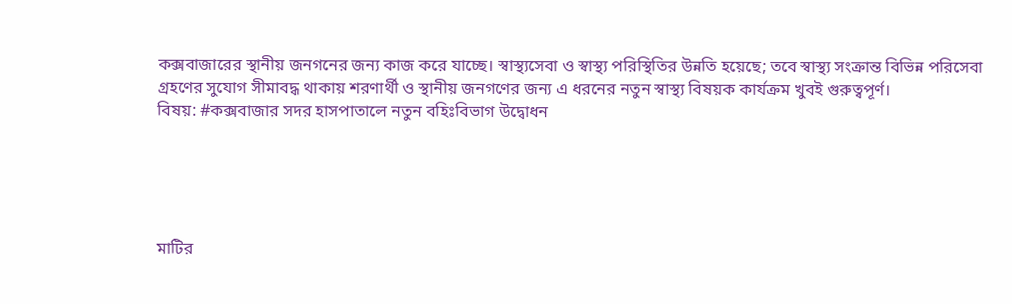কক্সবাজারের স্থানীয় জনগনের জন্য কাজ করে যাচ্ছে। স্বাস্থ্যসেবা ও স্বাস্থ্য পরিস্থিতির উন্নতি হয়েছে; তবে স্বাস্থ্য সংক্রান্ত বিভিন্ন পরিসেবা গ্রহণের সুযোগ সীমাবদ্ধ থাকায় শরণার্থী ও স্থানীয় জনগণের জন্য এ ধরনের নতুন স্বাস্থ্য বিষয়ক কার্যক্রম খুবই গুরুত্বপূর্ণ।
বিষয়: #কক্সবাজার সদর হাসপাতালে নতুন বহিঃবিভাগ উদ্বোধন





মাটির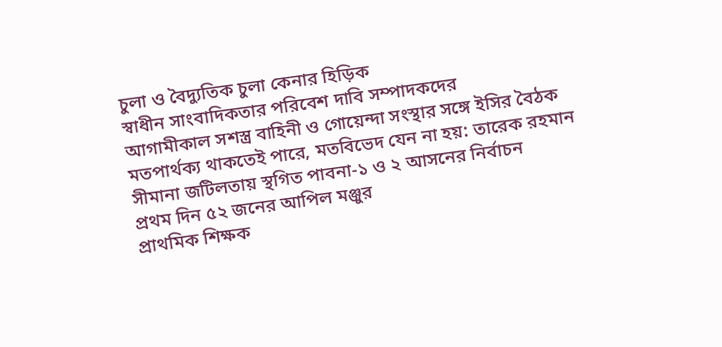চুলা ও বৈদ্যুতিক চুলা কেনার হিড়িক
স্বাধীন সাংবাদিকতার পরিবেশ দাবি সম্পাদকদের
আগামীকাল সশস্ত্র বাহিনী ও গোয়েন্দা সংস্থার সঙ্গে ইসির বৈঠক
মতপার্থক্য থাকতেই পারে, মতবিভেদ যেন না হয়: তারেক রহমান
সীমানা জটিলতায় স্থগিত পাবনা-১ ও ২ আসনের নির্বাচন
প্রথম দিন ৫২ জনের আপিল মঞ্জুর
প্রাথমিক শিক্ষক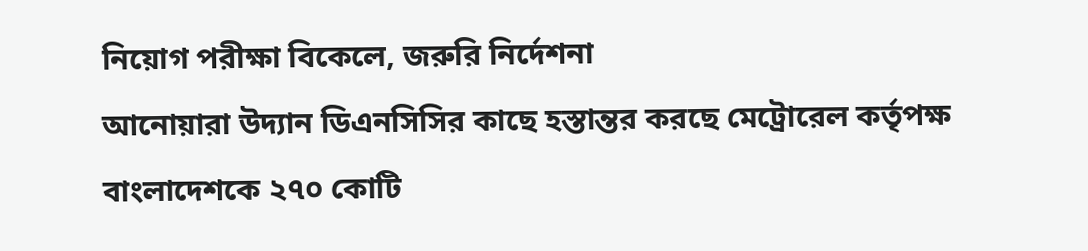নিয়োগ পরীক্ষা বিকেলে, জরুরি নির্দেশনা
আনোয়ারা উদ্যান ডিএনসিসির কাছে হস্তান্তর করছে মেট্রোরেল কর্তৃপক্ষ
বাংলাদেশকে ২৭০ কোটি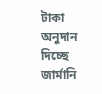টাকা অনুদান দিচ্ছে জার্মানি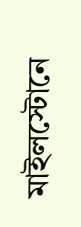মাইলস্টোনে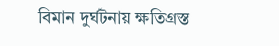বিমান দুর্ঘটনায় ক্ষতিগ্রস্ত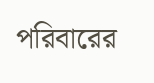পরিবারের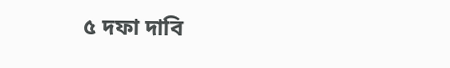৫ দফা দাবি